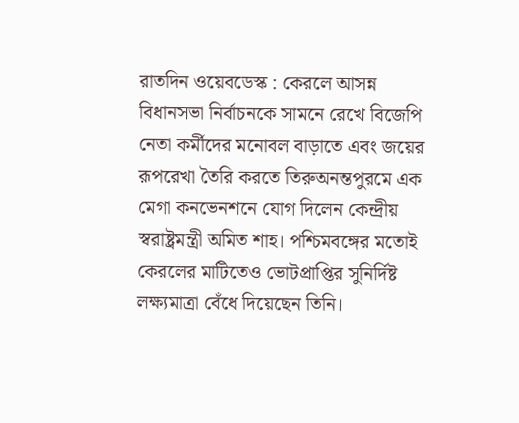রাতদিন ওয়েবডেস্ক : কেরলে আসন্ন বিধানসভা নির্বাচনকে সামনে রেখে বিজেপি নেতা কর্মীদের মনোবল বাড়াতে এবং জয়ের রূপরেখা তৈরি করতে তিরুঅনন্তপুরমে এক মেগা কনভেনশনে যোগ দিলেন কেন্দ্রীয় স্বরাষ্ট্রমন্ত্রী অমিত শাহ। পশ্চিমবঙ্গের মতোই কেরলের মাটিতেও ভোটপ্রাপ্তির সুনির্দিষ্ট লক্ষ্যমাত্রা বেঁধে দিয়েছেন তিনি।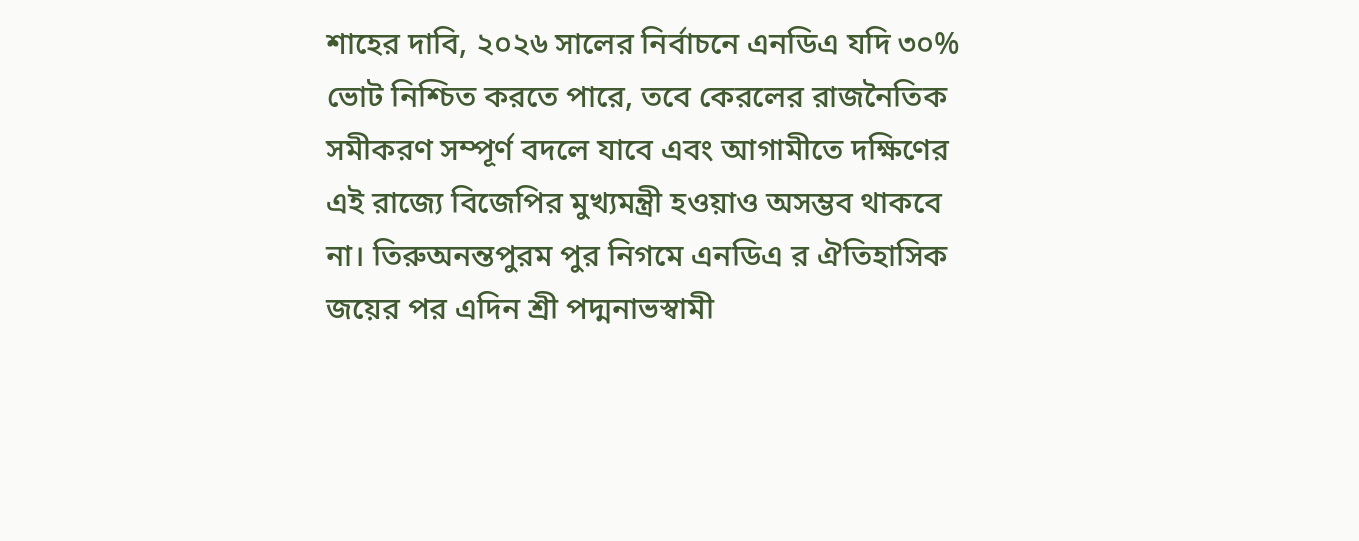শাহের দাবি, ২০২৬ সালের নির্বাচনে এনডিএ যদি ৩০% ভোট নিশ্চিত করতে পারে, তবে কেরলের রাজনৈতিক সমীকরণ সম্পূর্ণ বদলে যাবে এবং আগামীতে দক্ষিণের এই রাজ্যে বিজেপির মুখ্যমন্ত্রী হওয়াও অসম্ভব থাকবে না। তিরুঅনন্তপুরম পুর নিগমে এনডিএ র ঐতিহাসিক জয়ের পর এদিন শ্রী পদ্মনাভস্বামী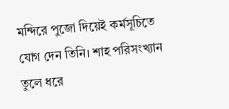মন্দিরে পুজো দিয়েই কর্মসূচিতে যোগ দেন তিনি। শাহ পরিসংখ্যান তুলে ধরে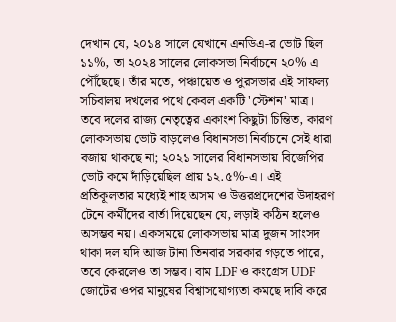দেখান যে, ২০১৪ সালে যেখানে এনডিএ-র ভোট ছিল ১১%, তা ২০২৪ সালের লোকসভা নির্বাচনে ২০% এ পৌঁছেছে। তাঁর মতে, পঞ্চায়েত ও পুরসভার এই সাফল্য সচিবালয় দখলের পথে কেবল একটি 'স্টেশন' মাত্র।
তবে দলের রাজ্য নেতৃত্বের একাংশ কিছুটা চিন্তিত, কারণ লোকসভায় ভোট বাড়লেও বিধানসভা নির্বাচনে সেই ধারা বজায় থাকছে না; ২০২১ সালের বিধানসভায় বিজেপির ভোট কমে দাঁড়িয়েছিল প্রায় ১২.৫%-এ। এই প্রতিকূলতার মধ্যেই শাহ অসম ও উত্তরপ্রদেশের উদাহরণ টেনে কর্মীদের বার্তা দিয়েছেন যে, লড়াই কঠিন হলেও অসম্ভব নয়। একসময়ে লোকসভায় মাত্র দুজন সাংসদ থাকা দল যদি আজ টানা তিনবার সরকার গড়তে পারে, তবে কেরলেও তা সম্ভব। বাম LDF ও কংগ্রেস UDF জোটের ওপর মানুষের বিশ্বাসযোগ্যতা কমছে দাবি করে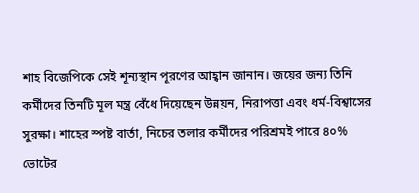শাহ বিজেপিকে সেই শূন্যস্থান পূরণের আহ্বান জানান। জয়ের জন্য তিনি কর্মীদের তিনটি মূল মন্ত্র বেঁধে দিয়েছেন উন্নয়ন, নিরাপত্তা এবং ধর্ম-বিশ্বাসের সুরক্ষা। শাহের স্পষ্ট বার্তা, নিচের তলার কর্মীদের পরিশ্রমই পারে ৪০% ভোটের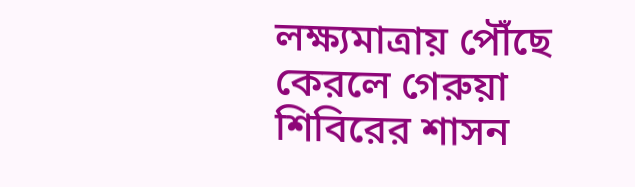লক্ষ্যমাত্রায় পৌঁছে কেরলে গেরুয়া শিবিরের শাসন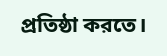প্রতিষ্ঠা করতে।